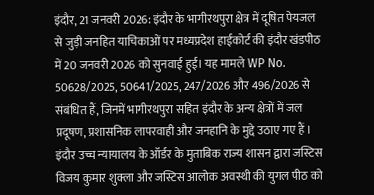इंदौर, 21 जनवरी 2026: इंदौर के भागीरथपुरा क्षेत्र में दूषित पेयजल से जुड़ी जनहित याचिकाओं पर मध्यप्रदेश हाईकोर्ट की इंदौर खंडपीठ में 20 जनवरी 2026 को सुनवाई हुई। यह मामले WP No. 50628/2025, 50641/2025, 247/2026 और 496/2026 से संबंधित हैं, जिनमें भागीरथपुरा सहित इंदौर के अन्य क्षेत्रों में जल प्रदूषण, प्रशासनिक लापरवाही और जनहानि के मुद्दे उठाए गए हैं ।
इंदौर उच्च न्यायालय के ऑर्डर के मुताबिक राज्य शासन द्वारा जस्टिस विजय कुमार शुक्ला और जस्टिस आलोक अवस्थी की युगल पीठ को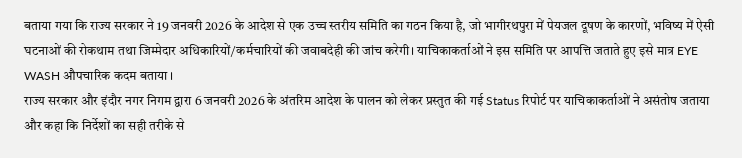बताया गया कि राज्य सरकार ने 19 जनवरी 2026 के आदेश से एक उच्च स्तरीय समिति का गठन किया है, जो भागीरथपुरा में पेयजल दूषण के कारणों, भविष्य में ऐसी घटनाओं की रोकथाम तथा जिम्मेदार अधिकारियों/कर्मचारियों की जवाबदेही की जांच करेगी। याचिकाकर्ताओं ने इस समिति पर आपत्ति जताते हुए इसे मात्र EYE WASH औपचारिक कदम बताया ।
राज्य सरकार और इंदौर नगर निगम द्वारा 6 जनवरी 2026 के अंतरिम आदेश के पालन को लेकर प्रस्तुत की गई Status रिपोर्ट पर याचिकाकर्ताओं ने असंतोष जताया और कहा कि निर्देशों का सही तरीके से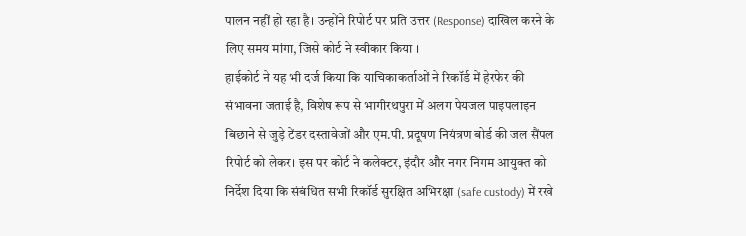पालन नहीं हो रहा है। उन्होंने रिपोर्ट पर प्रति उत्तर (Response) दाखिल करने के लिए समय मांगा, जिसे कोर्ट ने स्वीकार किया ।
हाईकोर्ट ने यह भी दर्ज किया कि याचिकाकर्ताओं ने रिकॉर्ड में हेरफेर की संभावना जताई है, विशेष रूप से भागीरथपुरा में अलग पेयजल पाइपलाइन बिछाने से जुड़े टेंडर दस्तावेजों और एम.पी. प्रदूषण नियंत्रण बोर्ड की जल सैंपल रिपोर्ट को लेकर। इस पर कोर्ट ने कलेक्टर, इंदौर और नगर निगम आयुक्त को निर्देश दिया कि संबंधित सभी रिकॉर्ड सुरक्षित अभिरक्षा (safe custody) में रखे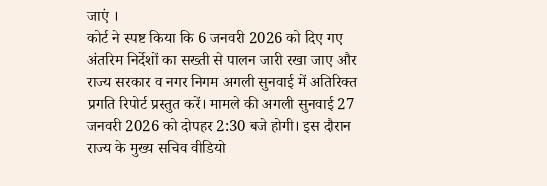जाएं ।
कोर्ट ने स्पष्ट किया कि 6 जनवरी 2026 को दिए गए अंतरिम निर्देशों का सख्ती से पालन जारी रखा जाए और राज्य सरकार व नगर निगम अगली सुनवाई में अतिरिक्त प्रगति रिपोर्ट प्रस्तुत करें। मामले की अगली सुनवाई 27 जनवरी 2026 को दोपहर 2:30 बजे होगी। इस दौरान राज्य के मुख्य सचिव वीडियो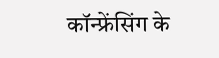कॉन्फ्रेंसिंग के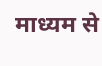माध्यम से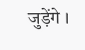जुड़ेंगे ।